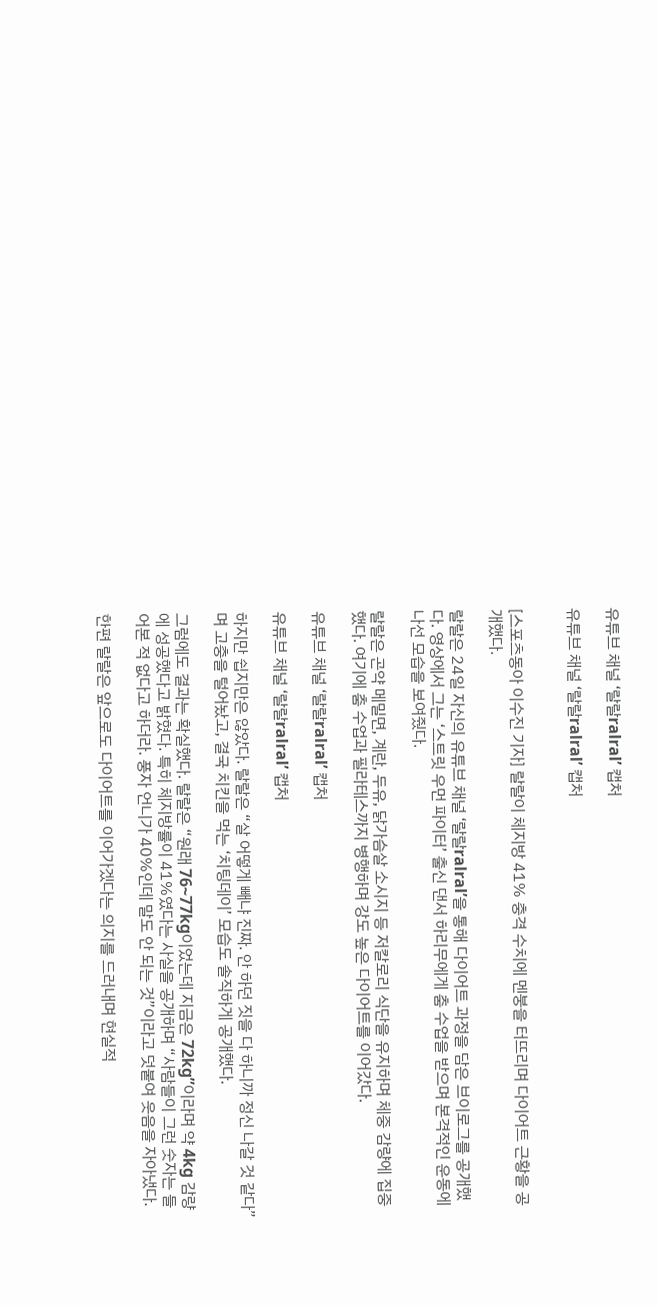유튜브 채널 ‘랄랄ralral’ 캡처

유튜브 채널 ‘랄랄ralral’ 캡처


[스포츠동아 이수진 기자] 랄랄이 체지방 41% 충격 수치에 멘붕을 터뜨리며 다이어트 근황을 공개했다.

랄랄은 24일 자신의 유튜브 채널 ‘랄랄ralral’을 통해 다이어트 과정을 담은 브이로그를 공개했다. 영상에서 그는 ‘스트릿 우먼 파이터’ 출신 댄서 하리무에게 춤 수업을 받으며 본격적인 운동에 나선 모습을 보여줬다.

랄랄은 곤약 메밀면, 계란, 두유, 닭가슴살 소시지 등 저칼로리 식단을 유지하며 체중 감량에 집중했다. 여기에 춤 수업과 필라테스까지 병행하며 강도 높은 다이어트를 이어갔다.

유튜브 채널 ‘랄랄ralral’ 캡처

유튜브 채널 ‘랄랄ralral’ 캡처

하지만 쉽지만은 않았다. 랄랄은 “살 어떻게 빼냐 진짜. 안 하던 짓을 다 하니까 정신 나갈 것 같다”며 고충을 털어놨고, 결국 치킨을 먹는 ‘치팅데이’ 모습도 솔직하게 공개했다.

그럼에도 결과는 확실했다. 랄랄은 “원래 76~77kg이었는데 지금은 72kg”이라며 약 4kg 감량에 성공했다고 밝혔다. 특히 체지방률이 41%였다는 사실을 공개하며 “사람들이 그런 숫자는 들어본 적 없다고 하더라. 풍자 언니가 40%인데 말도 안 되는 것”이라고 덧붙여 웃음을 자아냈다.

한편 랄랄은 앞으로도 다이어트를 이어가겠다는 의지를 드러내며 현실적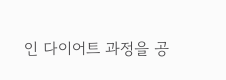인 다이어트 과정을 공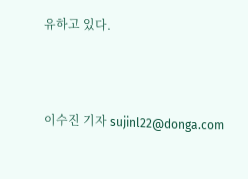유하고 있다.



이수진 기자 sujinl22@donga.com